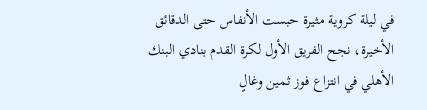في ليلة كروية مثيرة حبست الأنفاس حتى الدقائق الأخيرة، نجح الفريق الأول لكرة القدم بنادي البنك الأهلي في انتزاع فوز ثمين وغالٍ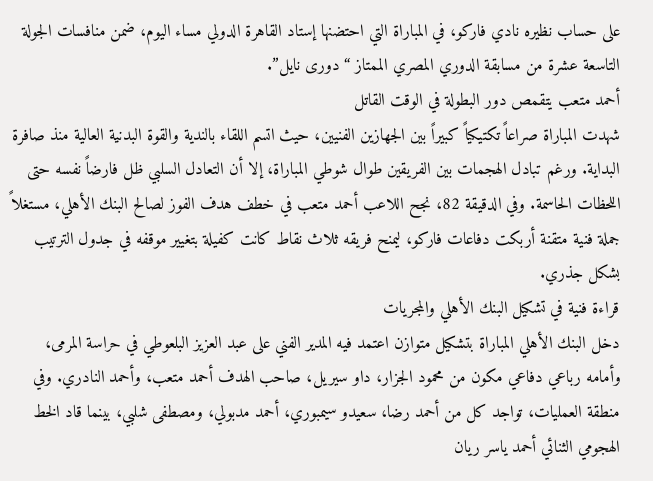على حساب نظيره نادي فاركو، في المباراة التي احتضنها إستاد القاهرة الدولي مساء اليوم، ضمن منافسات الجولة التاسعة عشرة من مسابقة الدوري المصري الممتاز “دورى نايل”.
أحمد متعب يتقمص دور البطولة في الوقت القاتل
شهدت المباراة صراعاً تكتيكياً كبيراً بين الجهازين الفنيين، حيث اتسم اللقاء بالندية والقوة البدنية العالية منذ صافرة البداية. ورغم تبادل الهجمات بين الفريقين طوال شوطي المباراة، إلا أن التعادل السلبي ظل فارضاً نفسه حتى اللحظات الحاسمة. وفي الدقيقة 82، نجح اللاعب أحمد متعب في خطف هدف الفوز لصالح البنك الأهلي، مستغلاً جملة فنية متقنة أربكت دفاعات فاركو، ليمنح فريقه ثلاث نقاط كانت كفيلة بتغيير موقفه في جدول الترتيب بشكل جذري.
قراءة فنية في تشكيل البنك الأهلي والمجريات
دخل البنك الأهلي المباراة بتشكيل متوازن اعتمد فيه المدير الفني على عبد العزيز البلعوطي في حراسة المرمى، وأمامه رباعي دفاعي مكون من محمود الجزار، داو سيريل، صاحب الهدف أحمد متعب، وأحمد النادري. وفي منطقة العمليات، تواجد كل من أحمد رضا، سعيدو سيمبوري، أحمد مدبولي، ومصطفى شلبي، بينما قاد الخط الهجومي الثنائي أحمد ياسر ريان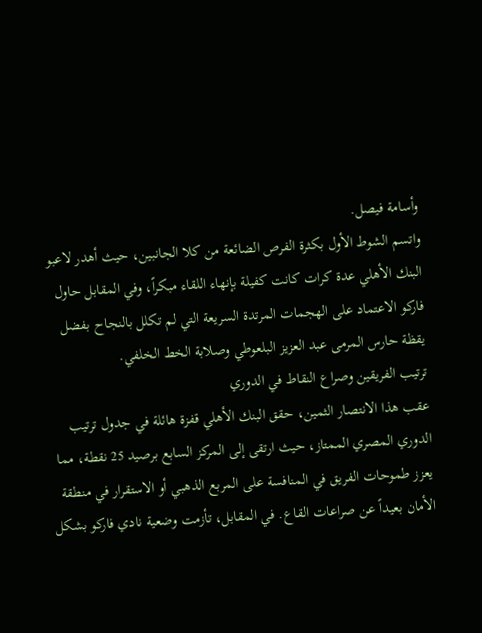وأسامة فيصل.
واتسم الشوط الأول بكثرة الفرص الضائعة من كلا الجانبين، حيث أهدر لاعبو البنك الأهلي عدة كرات كانت كفيلة بإنهاء اللقاء مبكراً، وفي المقابل حاول فاركو الاعتماد على الهجمات المرتدة السريعة التي لم تكلل بالنجاح بفضل يقظة حارس المرمى عبد العزيز البلعوطي وصلابة الخط الخلفي.
ترتيب الفريقين وصراع النقاط في الدوري
عقب هذا الانتصار الثمين، حقق البنك الأهلي قفزة هائلة في جدول ترتيب الدوري المصري الممتاز، حيث ارتقى إلى المركز السابع برصيد 25 نقطة، مما يعزز طموحات الفريق في المنافسة على المربع الذهبي أو الاستقرار في منطقة الأمان بعيداً عن صراعات القاع. في المقابل، تأزمت وضعية نادي فاركو بشكل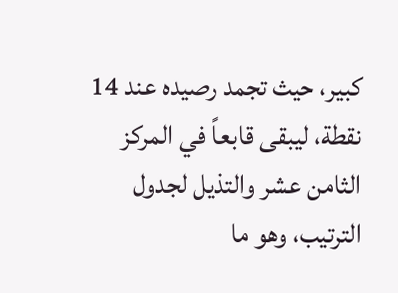كبير، حيث تجمد رصيده عند 14 نقطة، ليبقى قابعاً في المركز الثامن عشر والتذيل لجدول الترتيب، وهو ما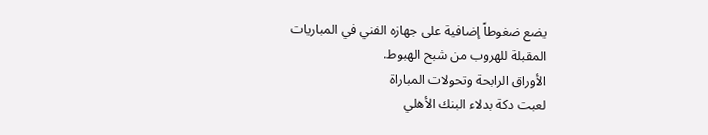يضع ضغوطاً إضافية على جهازه الفني في المباريات المقبلة للهروب من شبح الهبوط.
الأوراق الرابحة وتحولات المباراة
لعبت دكة بدلاء البنك الأهلي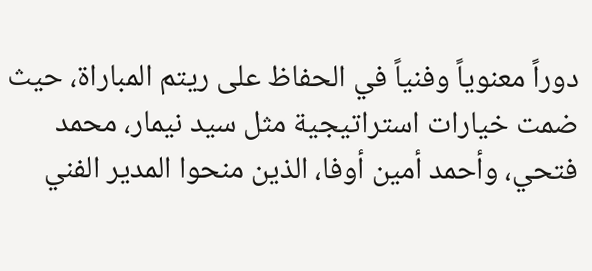دوراً معنوياً وفنياً في الحفاظ على ريتم المباراة، حيث ضمت خيارات استراتيجية مثل سيد نيمار، محمد فتحي، وأحمد أمين أوفا، الذين منحوا المدير الفني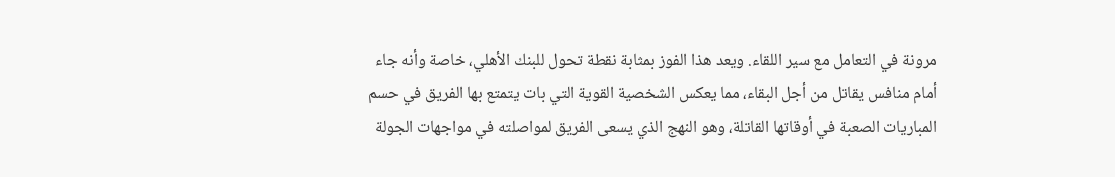مرونة في التعامل مع سير اللقاء. ويعد هذا الفوز بمثابة نقطة تحول للبنك الأهلي، خاصة وأنه جاء أمام منافس يقاتل من أجل البقاء، مما يعكس الشخصية القوية التي بات يتمتع بها الفريق في حسم المباريات الصعبة في أوقاتها القاتلة، وهو النهج الذي يسعى الفريق لمواصلته في مواجهات الجولة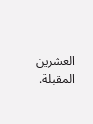العشرين المقبلة.